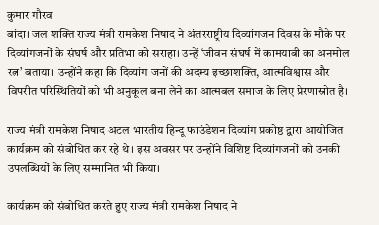कुमार गौरव
बांदा। जल शक्ति राज्य मंत्री रामकेश निषाद ने अंतरराष्ट्रीय दिव्यांगजन दिवस के मौके पर दिव्यांगजनों के संघर्ष और प्रतिभा को सराहा। उन्हें ‘जीवन संघर्ष में कामयाबी का अनमोल रत्न’ बताया। उन्होंने कहा कि दिव्यांग जनों की अदम्य इच्छाशक्ति, आत्मविश्वास और विपरीत परिस्थितियों को भी अनुकूल बना लेने का आत्मबल समाज के लिए प्रेरणास्रोत है।

राज्य मंत्री रामकेश निषाद अटल भारतीय हिन्दू फाउंडेशन दिव्यांग प्रकोष्ठ द्वारा आयोजित कार्यक्रम को संबोधित कर रहे थे। इस अवसर पर उन्होंने विशिष्ट दिव्यांगजनों को उनकी उपलब्धियों के लिए सम्मानित भी किया।

कार्यक्रम को संबोधित करते हुए राज्य मंत्री रामकेश निषाद ने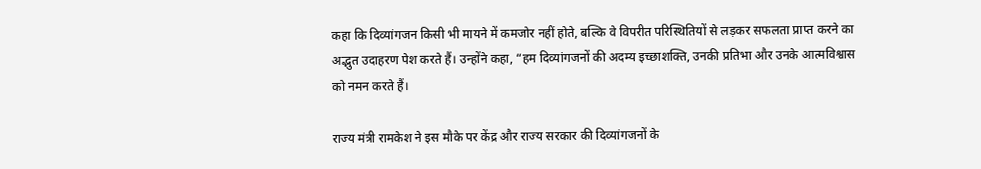कहा कि दिव्यांगजन किसी भी मायने में कमजोर नहीं होते, बल्कि वे विपरीत परिस्थितियों से लड़कर सफलता प्राप्त करने का अद्भुत उदाहरण पेश करते हैं। उन्होंने कहा, “हम दिव्यांगजनों की अदम्य इच्छाशक्ति, उनकी प्रतिभा और उनके आत्मविश्वास को नमन करते हैं।

राज्य मंत्री रामकेश ने इस मौके पर केंद्र और राज्य सरकार की दिव्यांगजनों के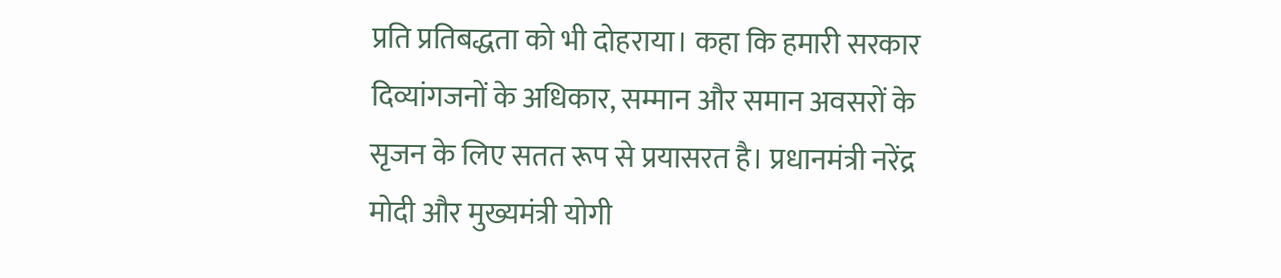प्रति प्रतिबद्धता को भी दोहराया। कहा कि हमारी सरकार दिव्यांगजनों के अधिकार, सम्मान और समान अवसरों के सृजन के लिए सतत रूप से प्रयासरत है। प्रधानमंत्री नरेंद्र मोदी और मुख्यमंत्री योगी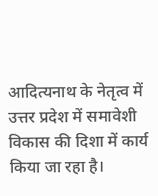आदित्यनाथ के नेतृत्व में उत्तर प्रदेश में समावेशी विकास की दिशा में कार्य किया जा रहा है।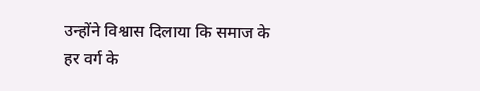उन्होंने विश्वास दिलाया कि समाज के हर वर्ग के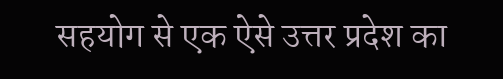सहयोग से एक ऐसे उत्तर प्रदेश का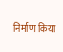निर्माण किया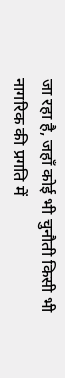जा रहा है, जहाँ कोई भी चुनौती किसी भी नागरिक की प्रगति में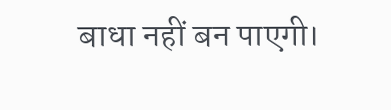बाधा नहीं बन पाएगी।